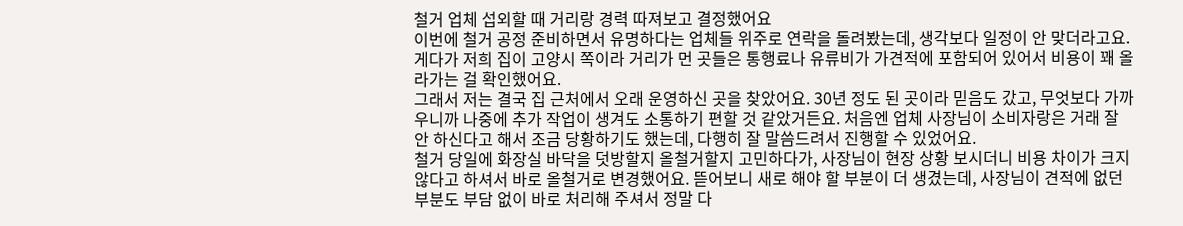철거 업체 섭외할 때 거리랑 경력 따져보고 결정했어요
이번에 철거 공정 준비하면서 유명하다는 업체들 위주로 연락을 돌려봤는데, 생각보다 일정이 안 맞더라고요. 게다가 저희 집이 고양시 쪽이라 거리가 먼 곳들은 통행료나 유류비가 가견적에 포함되어 있어서 비용이 꽤 올라가는 걸 확인했어요.
그래서 저는 결국 집 근처에서 오래 운영하신 곳을 찾았어요. 30년 정도 된 곳이라 믿음도 갔고, 무엇보다 가까우니까 나중에 추가 작업이 생겨도 소통하기 편할 것 같았거든요. 처음엔 업체 사장님이 소비자랑은 거래 잘 안 하신다고 해서 조금 당황하기도 했는데, 다행히 잘 말씀드려서 진행할 수 있었어요.
철거 당일에 화장실 바닥을 덧방할지 올철거할지 고민하다가, 사장님이 현장 상황 보시더니 비용 차이가 크지 않다고 하셔서 바로 올철거로 변경했어요. 뜯어보니 새로 해야 할 부분이 더 생겼는데, 사장님이 견적에 없던 부분도 부담 없이 바로 처리해 주셔서 정말 다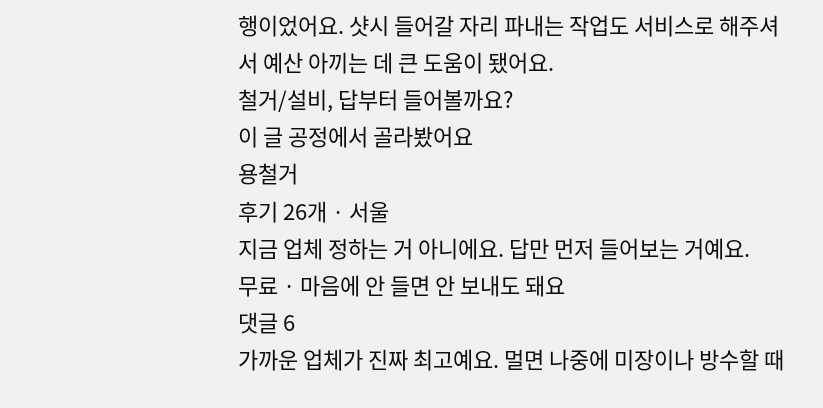행이었어요. 샷시 들어갈 자리 파내는 작업도 서비스로 해주셔서 예산 아끼는 데 큰 도움이 됐어요.
철거/설비, 답부터 들어볼까요?
이 글 공정에서 골라봤어요
용철거
후기 26개 · 서울
지금 업체 정하는 거 아니에요. 답만 먼저 들어보는 거예요.
무료 · 마음에 안 들면 안 보내도 돼요
댓글 6
가까운 업체가 진짜 최고예요. 멀면 나중에 미장이나 방수할 때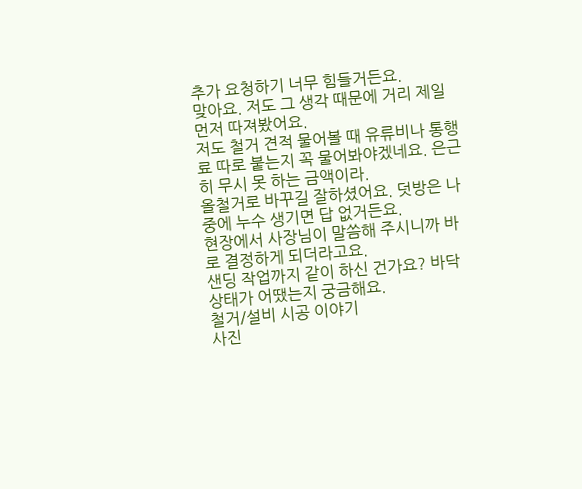추가 요청하기 너무 힘들거든요.
맞아요. 저도 그 생각 때문에 거리 제일 먼저 따져봤어요.
저도 철거 견적 물어볼 때 유류비나 통행료 따로 붙는지 꼭 물어봐야겠네요. 은근히 무시 못 하는 금액이라.
올철거로 바꾸길 잘하셨어요. 덧방은 나중에 누수 생기면 답 없거든요.
현장에서 사장님이 말씀해 주시니까 바로 결정하게 되더라고요.
샌딩 작업까지 같이 하신 건가요? 바닥 상태가 어땠는지 궁금해요.
철거/설비 시공 이야기
사진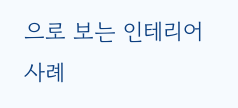으로 보는 인테리어 사례